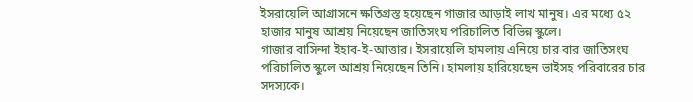ইসরায়েলি আগ্রাসনে ক্ষতিগ্রস্ত হয়েছেন গাজার আড়াই লাখ মানুষ। এর মধ্যে ৫২ হাজার মানুষ আশ্রয় নিয়েছেন জাতিসংঘ পরিচালিত বিভিন্ন স্কুলে।
গাজার বাসিন্দা ইহাব-ই-আত্তার। ইসরায়েলি হামলায় এনিয়ে চার বার জাতিসংঘ পরিচালিত স্কুলে আশ্রয় নিয়েছেন তিনি। হামলায় হারিয়েছেন ভাইসহ পরিবারের চার সদস্যকে।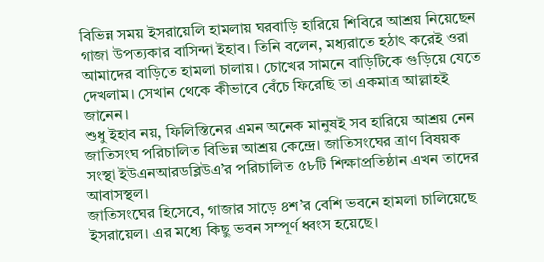বিভিন্ন সময় ইসরায়েলি হামলায় ঘরবাড়ি হারিয়ে শিবিরে আশ্রয় নিয়েছেন গাজা উপত্যকার বাসিন্দা ইহাব। তিনি বলেন, মধ্যরাতে হঠাৎ করেই ওরা আমাদের বাড়িতে হামলা চালায়। চোখের সামনে বাড়িটিকে গুড়িয়ে যেতে দেখলাম। সেখান থেকে কীভাবে বেঁচে ফিরেছি তা একমাত্র আল্লাহই জানেন।
শুধু ইহাব নয়, ফিলিস্তিনের এমন অনেক মানুষই সব হারিয়ে আশ্রয় নেন জাতিসংঘ পরিচালিত বিভিন্ন আশ্রয় কেন্দ্রে। জাতিসংঘের ত্রাণ বিষয়ক সংস্থা ইউএনআরডব্লিউএ’র পরিচালিত ৫৮টি শিক্ষাপ্রতিষ্ঠান এখন তাদের আবাসস্থল।
জাতিসংঘের হিসেবে, গাজার সাড়ে ৪শ’র বেশি ভবনে হামলা চালিয়েছে ইসরায়েল। এর মধ্যে কিছু ভবন সম্পূর্ণ ধ্বংস হয়েছে।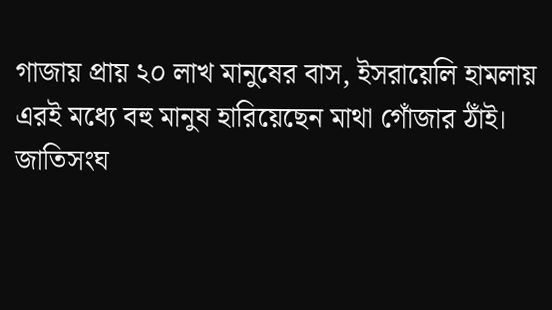গাজায় প্রায় ২০ লাখ মানুষের বাস, ইসরায়েলি হামলায় এরই মধ্যে বহু মানুষ হারিয়েছেন মাথা গোঁজার ঠাঁই।
জাতিসংঘ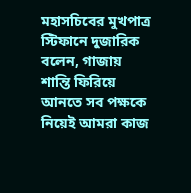মহাসচিবের মুখপাত্র স্টিফানে দুজারিক বলেন, গাজায় শান্তি ফিরিয়ে আনতে সব পক্ষকে নিয়েই আমরা কাজ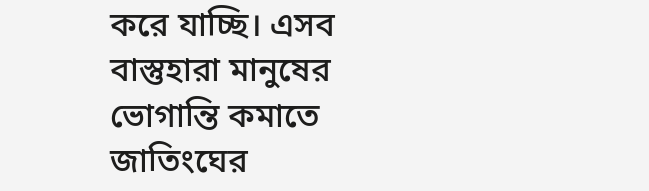করে যাচ্ছি। এসব বাস্তুহারা মানুষের ভোগান্তি কমাতে জাতিংঘের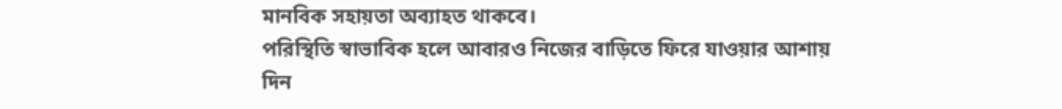মানবিক সহায়তা অব্যাহত থাকবে।
পরিস্থিতি স্বাভাবিক হলে আবারও নিজের বাড়িতে ফিরে যাওয়ার আশায় দিন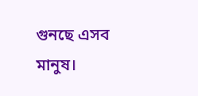গুনছে এসব মানুষ।